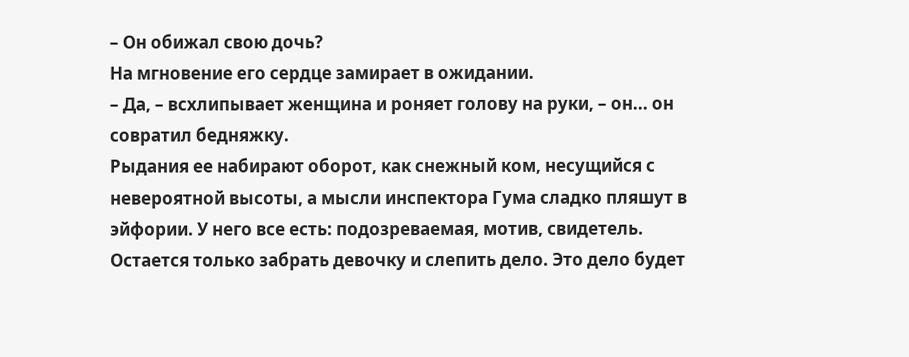– Он обижал свою дочь?
На мгновение его сердце замирает в ожидании.
– Да, – всхлипывает женщина и роняет голову на руки, – он... он совратил бедняжку.
Рыдания ее набирают оборот, как снежный ком, несущийся с невероятной высоты, а мысли инспектора Гума сладко пляшут в эйфории. У него все есть: подозреваемая, мотив, свидетель. Остается только забрать девочку и слепить дело. Это дело будет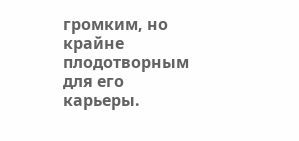громким, но крайне плодотворным для его карьеры.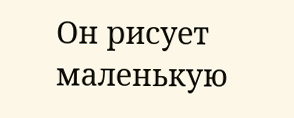Он рисует маленькую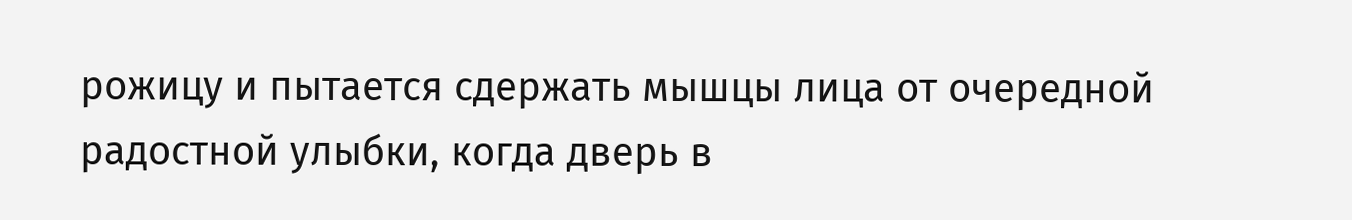рожицу и пытается сдержать мышцы лица от очередной радостной улыбки, когда дверь в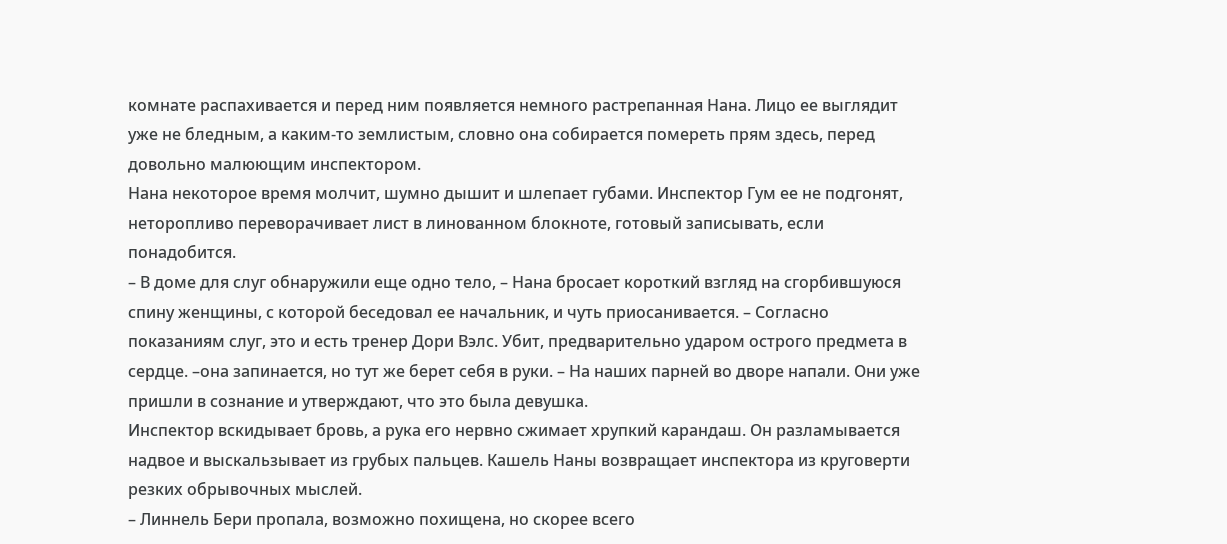комнате распахивается и перед ним появляется немного растрепанная Нана. Лицо ее выглядит уже не бледным, а каким-то землистым, словно она собирается помереть прям здесь, перед довольно малюющим инспектором.
Нана некоторое время молчит, шумно дышит и шлепает губами. Инспектор Гум ее не подгонят, неторопливо переворачивает лист в линованном блокноте, готовый записывать, если понадобится.
– В доме для слуг обнаружили еще одно тело, – Нана бросает короткий взгляд на сгорбившуюся спину женщины, с которой беседовал ее начальник, и чуть приосанивается. – Согласно показаниям слуг, это и есть тренер Дори Вэлс. Убит, предварительно ударом острого предмета в сердце. –она запинается, но тут же берет себя в руки. – На наших парней во дворе напали. Они уже пришли в сознание и утверждают, что это была девушка.
Инспектор вскидывает бровь, а рука его нервно сжимает хрупкий карандаш. Он разламывается надвое и выскальзывает из грубых пальцев. Кашель Наны возвращает инспектора из круговерти резких обрывочных мыслей.
– Линнель Бери пропала, возможно похищена, но скорее всего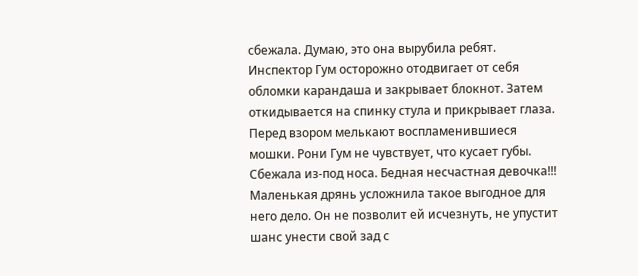сбежала. Думаю, это она вырубила ребят.
Инспектор Гум осторожно отодвигает от себя обломки карандаша и закрывает блокнот. Затем откидывается на спинку стула и прикрывает глаза. Перед взором мелькают воспламенившиеся мошки. Рони Гум не чувствует, что кусает губы.
Сбежала из-под носа. Бедная несчастная девочка!!! Маленькая дрянь усложнила такое выгодное для него дело. Он не позволит ей исчезнуть, не упустит шанс унести свой зад с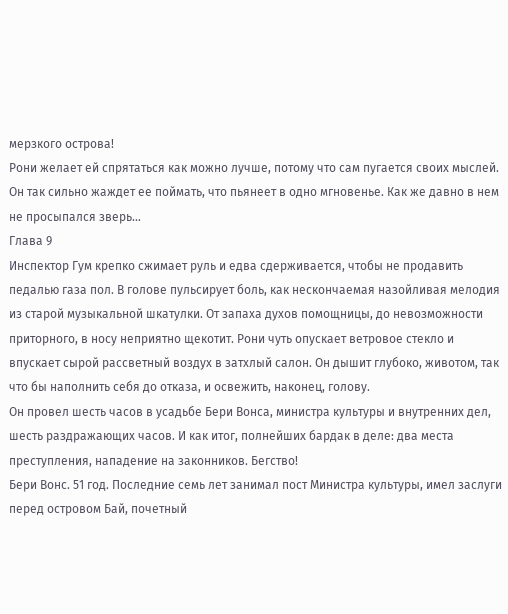мерзкого острова!
Рони желает ей спрятаться как можно лучше, потому что сам пугается своих мыслей. Он так сильно жаждет ее поймать, что пьянеет в одно мгновенье. Как же давно в нем не просыпался зверь…
Глава 9
Инспектор Гум крепко сжимает руль и едва сдерживается, чтобы не продавить педалью газа пол. В голове пульсирует боль, как нескончаемая назойливая мелодия из старой музыкальной шкатулки. От запаха духов помощницы, до невозможности приторного, в носу неприятно щекотит. Рони чуть опускает ветровое стекло и впускает сырой рассветный воздух в затхлый салон. Он дышит глубоко, животом, так что бы наполнить себя до отказа, и освежить, наконец, голову.
Он провел шесть часов в усадьбе Бери Вонса, министра культуры и внутренних дел, шесть раздражающих часов. И как итог, полнейших бардак в деле: два места преступления, нападение на законников. Бегство!
Бери Вонс. 51 год. Последние семь лет занимал пост Министра культуры, имел заслуги перед островом Бай, почетный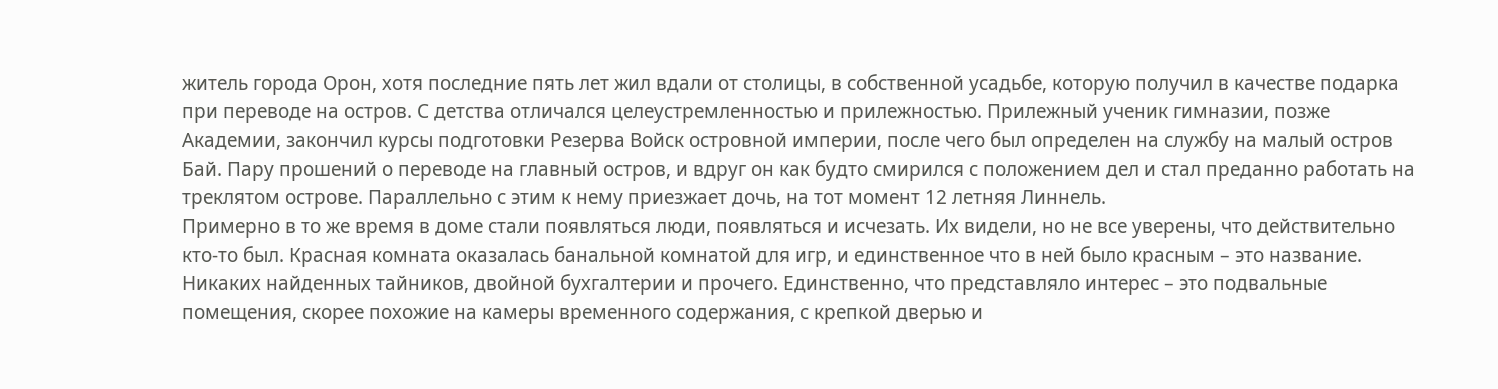житель города Орон, хотя последние пять лет жил вдали от столицы, в собственной усадьбе, которую получил в качестве подарка при переводе на остров. С детства отличался целеустремленностью и прилежностью. Прилежный ученик гимназии, позже Академии, закончил курсы подготовки Резерва Войск островной империи, после чего был определен на службу на малый остров Бай. Пару прошений о переводе на главный остров, и вдруг он как будто смирился с положением дел и стал преданно работать на треклятом острове. Параллельно с этим к нему приезжает дочь, на тот момент 12 летняя Линнель.
Примерно в то же время в доме стали появляться люди, появляться и исчезать. Их видели, но не все уверены, что действительно кто-то был. Красная комната оказалась банальной комнатой для игр, и единственное что в ней было красным – это название. Никаких найденных тайников, двойной бухгалтерии и прочего. Единственно, что представляло интерес – это подвальные помещения, скорее похожие на камеры временного содержания, с крепкой дверью и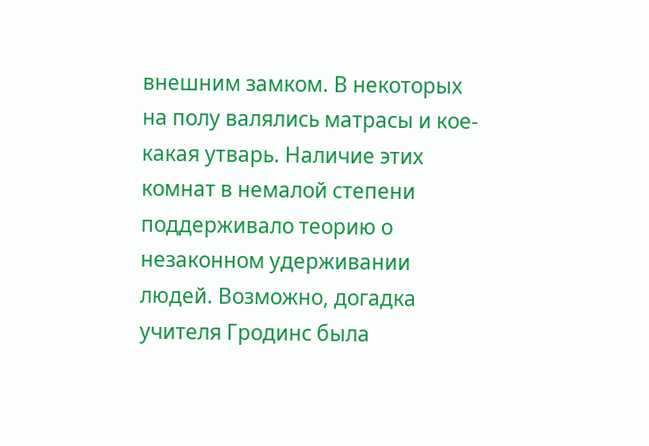внешним замком. В некоторых на полу валялись матрасы и кое-какая утварь. Наличие этих комнат в немалой степени поддерживало теорию о незаконном удерживании людей. Возможно, догадка учителя Гродинс была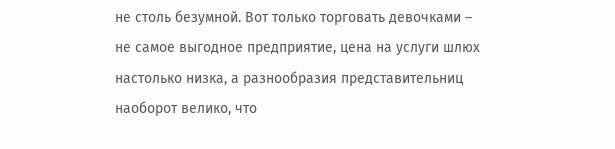не столь безумной. Вот только торговать девочками – не самое выгодное предприятие, цена на услуги шлюх настолько низка, а разнообразия представительниц наоборот велико, что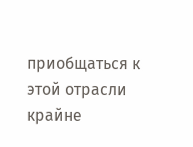приобщаться к этой отрасли крайне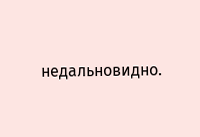недальновидно.